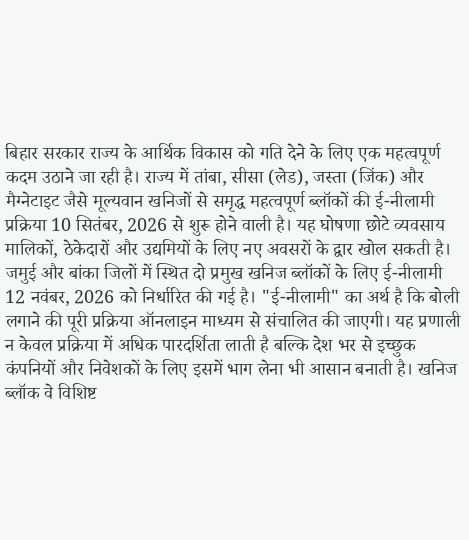बिहार सरकार राज्य के आर्थिक विकास को गति देने के लिए एक महत्वपूर्ण कदम उठाने जा रही है। राज्य में तांबा, सीसा (लेड), जस्ता (जिंक) और मैग्नेटाइट जैसे मूल्यवान खनिजों से समृद्ध महत्वपूर्ण ब्लॉकों की ई-नीलामी प्रक्रिया 10 सितंबर, 2026 से शुरू होने वाली है। यह घोषणा छोटे व्यवसाय मालिकों, ठेकेदारों और उद्यमियों के लिए नए अवसरों के द्वार खोल सकती है।
जमुई और बांका जिलों में स्थित दो प्रमुख खनिज ब्लॉकों के लिए ई-नीलामी 12 नवंबर, 2026 को निर्धारित की गई है। "ई-नीलामी" का अर्थ है कि बोली लगाने की पूरी प्रक्रिया ऑनलाइन माध्यम से संचालित की जाएगी। यह प्रणाली न केवल प्रक्रिया में अधिक पारदर्शिता लाती है बल्कि देश भर से इच्छुक कंपनियों और निवेशकों के लिए इसमें भाग लेना भी आसान बनाती है। खनिज ब्लॉक वे विशिष्ट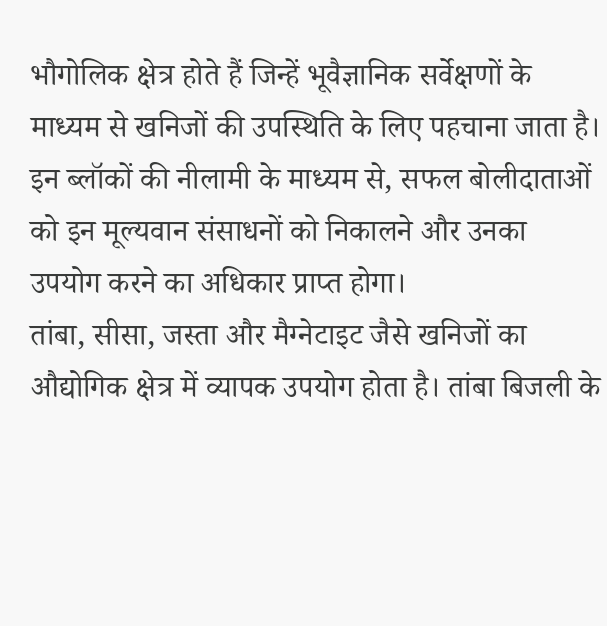भौगोलिक क्षेत्र होते हैं जिन्हें भूवैज्ञानिक सर्वेक्षणों के माध्यम से खनिजों की उपस्थिति के लिए पहचाना जाता है। इन ब्लॉकों की नीलामी के माध्यम से, सफल बोलीदाताओं को इन मूल्यवान संसाधनों को निकालने और उनका उपयोग करने का अधिकार प्राप्त होगा।
तांबा, सीसा, जस्ता और मैग्नेटाइट जैसे खनिजों का औद्योगिक क्षेत्र में व्यापक उपयोग होता है। तांबा बिजली के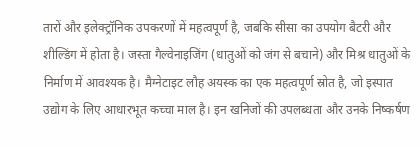तारों और इलेक्ट्रॉनिक उपकरणों में महत्वपूर्ण है, जबकि सीसा का उपयोग बैटरी और शील्डिंग में होता है। जस्ता गैल्वेनाइजिंग (धातुओं को जंग से बचाने) और मिश्र धातुओं के निर्माण में आवश्यक है। मैग्नेटाइट लौह अयस्क का एक महत्वपूर्ण स्रोत है, जो इस्पात उद्योग के लिए आधारभूत कच्चा माल है। इन खनिजों की उपलब्धता और उनके निष्कर्षण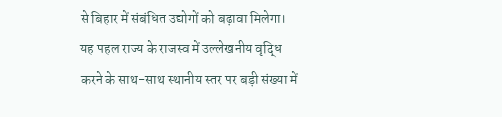से बिहार में संबंधित उद्योगों को बढ़ावा मिलेगा।
यह पहल राज्य के राजस्व में उल्लेखनीय वृद्धि करने के साथ-साथ स्थानीय स्तर पर बड़ी संख्या में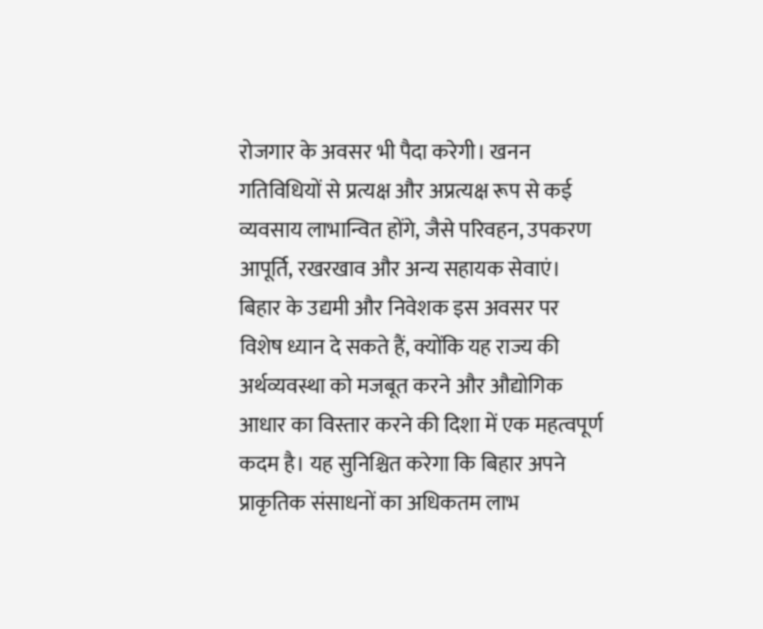रोजगार के अवसर भी पैदा करेगी। खनन गतिविधियों से प्रत्यक्ष और अप्रत्यक्ष रूप से कई व्यवसाय लाभान्वित होंगे, जैसे परिवहन, उपकरण आपूर्ति, रखरखाव और अन्य सहायक सेवाएं। बिहार के उद्यमी और निवेशक इस अवसर पर विशेष ध्यान दे सकते हैं, क्योंकि यह राज्य की अर्थव्यवस्था को मजबूत करने और औद्योगिक आधार का विस्तार करने की दिशा में एक महत्वपूर्ण कदम है। यह सुनिश्चित करेगा कि बिहार अपने प्राकृतिक संसाधनों का अधिकतम लाभ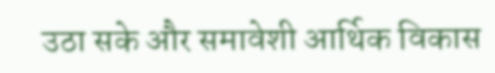उठा सके और समावेशी आर्थिक विकास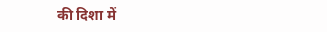की दिशा में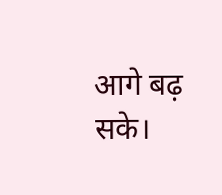आगे बढ़ सके।